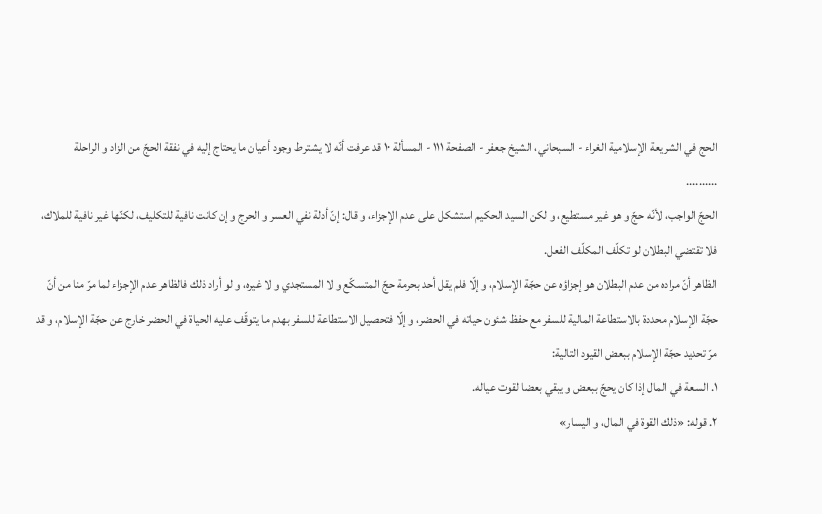الحج في الشريعة الإسلامية الغراء - السبحاني، الشيخ جعفر - الصفحة ١١١ - المسألة ١٠ قد عرفت أنّه لا يشترط وجود أعيان ما يحتاج إليه في نفقة الحجّ من الزاد و الراحلة
..........
الحجّ الواجب، لأنّه حجّ و هو غير مستطيع، و لكن السيد الحكيم استشكل على عدم الإجزاء، و قال: إنّ أدلة نفي العسر و الحرج و إن كانت نافية للتكليف، لكنّها غير نافية للملاك، فلا تقتضي البطلان لو تكلّف المكلّف الفعل.
الظاهر أنّ مراده من عدم البطلان هو إجزاؤه عن حجّة الإسلام، و إلّا فلم يقل أحد بحرمة حجّ المتسكّع و لا المستجدي و لا غيره، و لو أراد ذلك فالظاهر عدم الإجزاء لما مرّ منا من أنّ حجّة الإسلام محددة بالاستطاعة المالية للسفر مع حفظ شئون حياته في الحضر، و إلّا فتحصيل الاستطاعة للسفر بهدم ما يتوقّف عليه الحياة في الحضر خارج عن حجّة الإسلام، و قد مرّ تحديد حجّة الإسلام ببعض القيود التالية:
١. السعة في المال إذا كان يحجّ ببعض و يبقي بعضا لقوت عياله.
٢. قوله: «ذلك القوة في المال، و اليسار»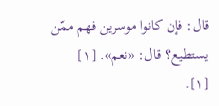قال: فإن كانوا موسرين فهم ممّن يستطيع؟ قال: «نعم». [١]
[١].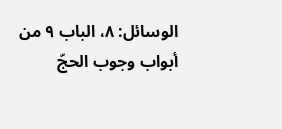الوسائل: ٨، الباب ٩ من أبواب وجوب الحجّ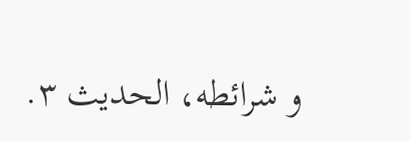و شرائطه، الحديث ٣.